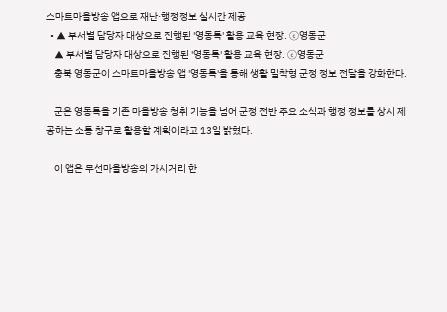스마트마을방송 앱으로 재난·행정정보 실시간 제공
  • ▲ 부서별 담당자 대상으로 진행된 '영동톡' 활용 교육 현장. ⓒ영동군
    ▲ 부서별 담당자 대상으로 진행된 '영동톡' 활용 교육 현장. ⓒ영동군
    충북 영동군이 스마트마을방송 앱 '영동톡'을 통해 생활 밀착형 군정 정보 전달을 강화한다.

    군은 영동톡을 기존 마을방송 청취 기능을 넘어 군정 전반 주요 소식과 행정 정보를 상시 제공하는 소통 창구로 활용할 계획이라고 13일 밝혔다.

    이 앱은 무선마을방송의 가시거리 한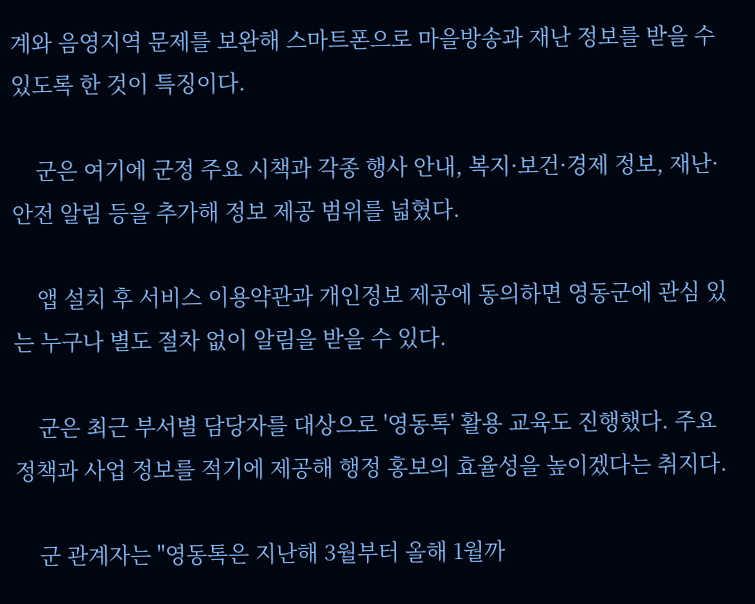계와 음영지역 문제를 보완해 스마트폰으로 마을방송과 재난 정보를 받을 수 있도록 한 것이 특징이다.

    군은 여기에 군정 주요 시책과 각종 행사 안내, 복지·보건·경제 정보, 재난·안전 알림 등을 추가해 정보 제공 범위를 넓혔다.

    앱 설치 후 서비스 이용약관과 개인정보 제공에 동의하면 영동군에 관심 있는 누구나 별도 절차 없이 알림을 받을 수 있다.

    군은 최근 부서별 담당자를 대상으로 '영동톡' 활용 교육도 진행했다. 주요 정책과 사업 정보를 적기에 제공해 행정 홍보의 효율성을 높이겠다는 취지다.

    군 관계자는 "영동톡은 지난해 3월부터 올해 1월까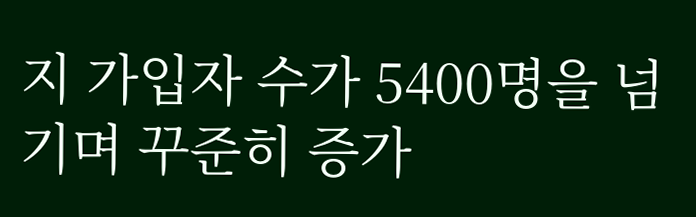지 가입자 수가 5400명을 넘기며 꾸준히 증가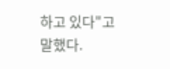하고 있다"고 말했다.